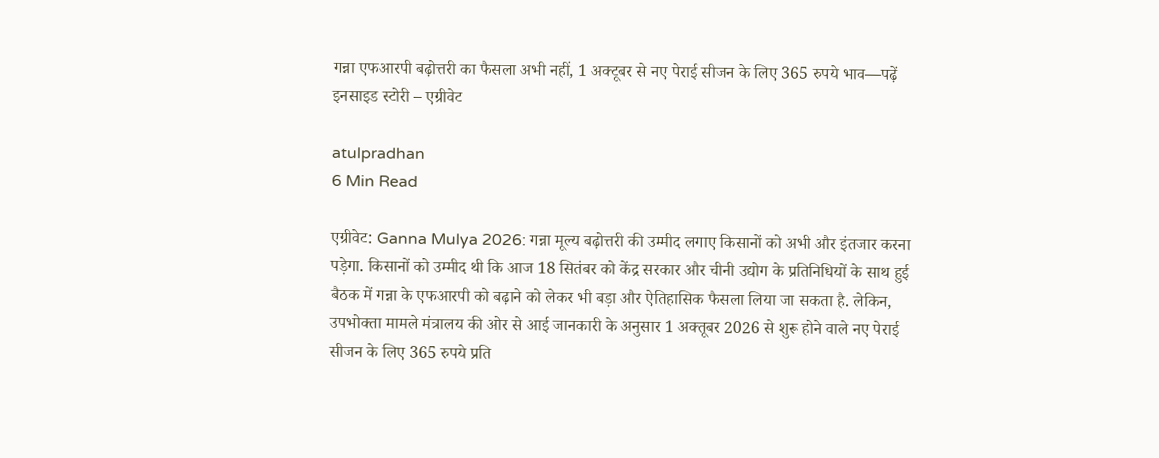गन्ना एफआरपी बढ़ोत्तरी का फैसला अभी नहीं, 1 अक्टूबर से नए पेराई सीजन के लिए 365 रुपये भाव—पढ़ें इनसाइड स्टोरी – एग्रीवेट

atulpradhan
6 Min Read

एग्रीवेट: Ganna Mulya 2026: गन्ना मूल्य बढ़ोत्तरी की उम्मीद लगाए किसानों को अभी और इंतजार करना पड़ेगा. किसानों को उम्मीद थी कि आज 18 सितंबर को केंद्र सरकार और चीनी उद्योग के प्रतिनिधियों के साथ हुई बैठक में गन्ना के एफआरपी को बढ़ाने को लेकर भी बड़ा और ऐतिहासिक फैसला लिया जा सकता है. लेकिन, उपभोक्ता मामले मंत्रालय की ओर से आई जानकारी के अनुसार 1 अक्तूबर 2026 से शुरू होने वाले नए पेराई सीजन के लिए 365 रुपये प्रति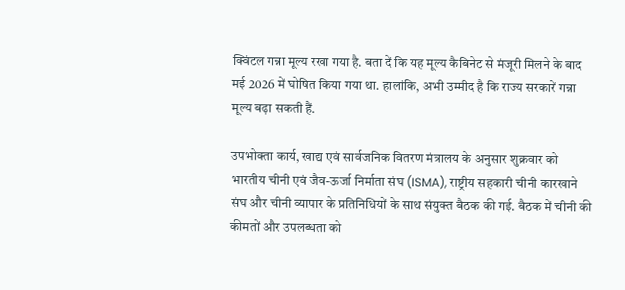क्विंटल गन्ना मूल्य रखा गया है. बता दें कि यह मूल्य कैबिनेट से मंजूरी मिलने के बाद मई 2026 में घोषित किया गया था. हालांकि, अभी उम्मीद है कि राज्य सरकारें गन्ना मूल्य बढ़ा सकती हैं.

उपभोक्‍ता कार्य, खाद्य एवं सार्वजनिक वितरण मंत्रालय के अनुसार शुक्रवार को भारतीय चीनी एवं जैव-ऊर्जा निर्माता संघ (ISMA), राष्ट्रीय सहकारी चीनी कारखाने संघ और चीनी व्यापार के प्रतिनिधियों के साथ संयुक्त बैठक की गई. बैठक में चीनी की कीमतों और उपलब्धता को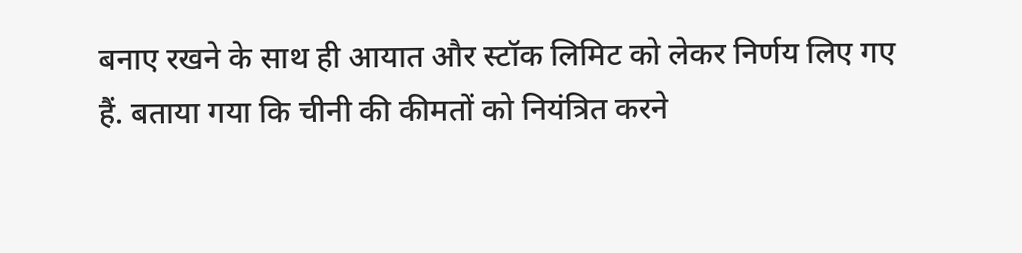बनाए रखने के साथ ही आयात और स्टॉक लिमिट को लेकर निर्णय लिए गए हैं. बताया गया कि चीनी की कीमतों को नियंत्रित करने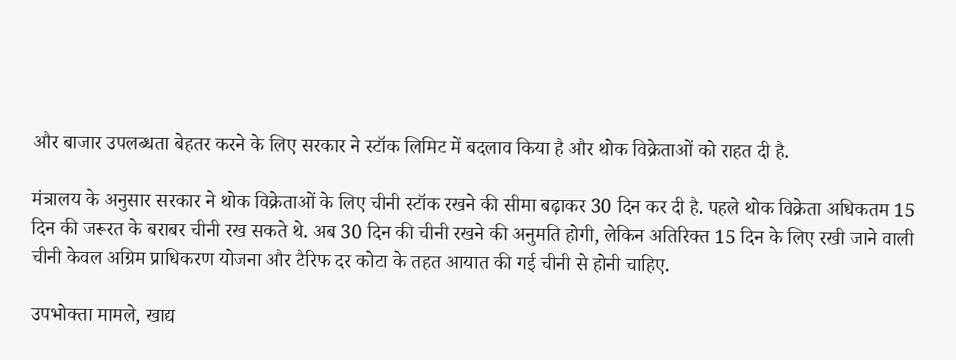और बाजार उपलब्धता बेहतर करने के लिए सरकार ने स्टॉक लिमिट में बदलाव किया है और थोक विक्रेताओं को राहत दी है.

मंत्रालय के अनुसार सरकार ने थोक विक्रेताओं के लिए चीनी स्टॉक रखने की सीमा बढ़ाकर 30 दिन कर दी है. पहले थोक विक्रेता अधिकतम 15 दिन की जरूरत के बराबर चीनी रख सकते थे. अब 30 दिन की चीनी रखने की अनुमति होगी, लेकिन अतिरिक्त 15 दिन के लिए रखी जाने वाली चीनी केवल अग्रिम प्राधिकरण योजना और टैरिफ दर कोटा के तहत आयात की गई चीनी से होनी चाहिए.

उपभोक्ता मामले, खाद्य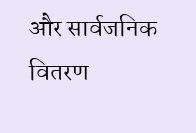और सार्वजनिक वितरण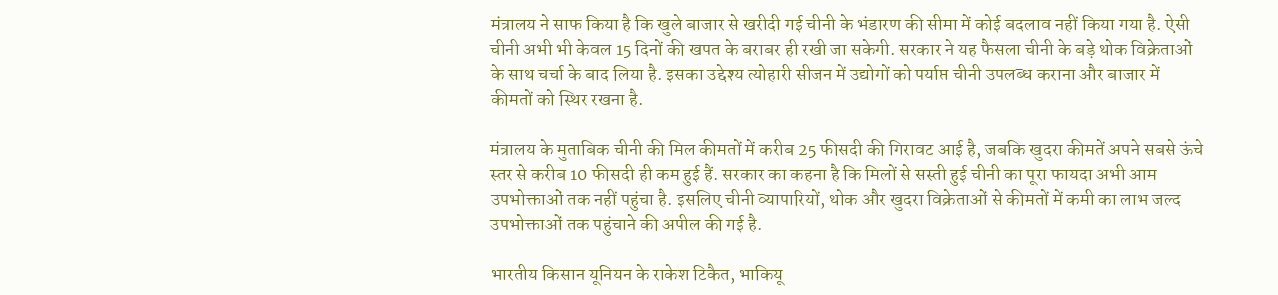मंत्रालय ने साफ किया है कि खुले बाजार से खरीदी गई चीनी के भंडारण की सीमा में कोई बदलाव नहीं किया गया है. ऐसी चीनी अभी भी केवल 15 दिनों की खपत के बराबर ही रखी जा सकेगी. सरकार ने यह फैसला चीनी के बड़े थोक विक्रेताओं के साथ चर्चा के बाद लिया है. इसका उद्देश्य त्योहारी सीजन में उद्योगों को पर्याप्त चीनी उपलब्ध कराना और बाजार में कीमतों को स्थिर रखना है.

मंत्रालय के मुताबिक चीनी की मिल कीमतों में करीब 25 फीसदी की गिरावट आई है, जबकि खुदरा कीमतें अपने सबसे ऊंचे स्तर से करीब 10 फीसदी ही कम हुई हैं. सरकार का कहना है कि मिलों से सस्ती हुई चीनी का पूरा फायदा अभी आम उपभोक्ताओं तक नहीं पहुंचा है. इसलिए चीनी व्यापारियों, थोक और खुदरा विक्रेताओं से कीमतों में कमी का लाभ जल्द उपभोक्ताओं तक पहुंचाने की अपील की गई है.

भारतीय किसान यूनियन के राकेश टिकैत, भाकियू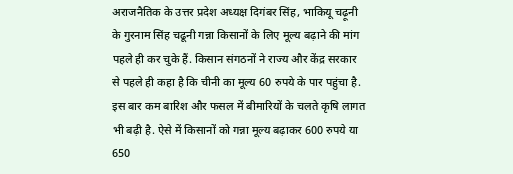अराजनैतिक के उत्तर प्रदेश अध्यक्ष दिगंबर सिंह, भाकियू चढ़ूनी के गुरनाम सिंह चढूनी गन्ना किसानों के लिए मूल्य बढ़ाने की मांग पहले ही कर चुके हैं. किसान संगठनों ने राज्य और केंद्र सरकार से पहले ही कहा है कि चीनी का मूल्य 60 रुपये के पार पहुंचा है. इस बार कम बारिश और फसल में बीमारियों के चलते कृषि लागत भी बढ़ी है. ऐसे में किसानों को गन्ना मूल्य बढ़ाकर 600 रुपये या 650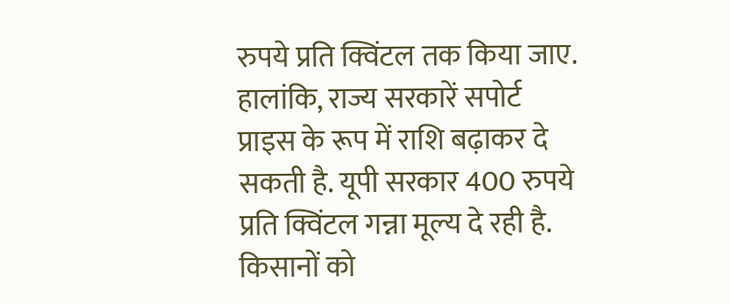रुपये प्रति क्विंटल तक किया जाए. हालांकि, राज्य सरकारें सपोर्ट प्राइस के रूप में राशि बढ़ाकर दे सकती है. यूपी सरकार 400 रुपये प्रति क्विंटल गन्ना मूल्य दे रही है. किसानों को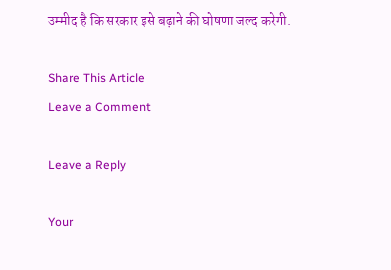उम्मीद है कि सरकार इसे बढ़ाने की घोषणा जल्द करेगी.

Share This Article
Leave a Comment

Leave a Reply

Your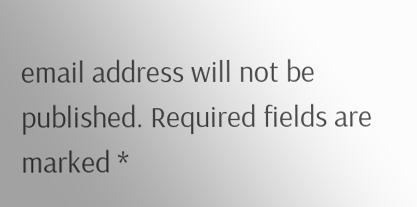email address will not be published. Required fields are marked *